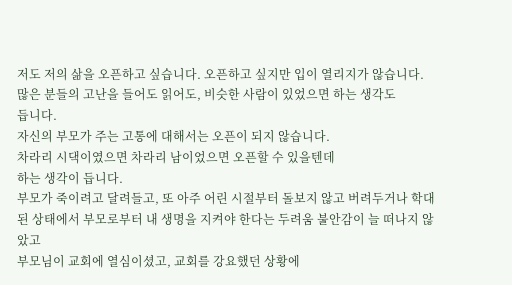저도 저의 삶을 오픈하고 싶습니다. 오픈하고 싶지만 입이 열리지가 않습니다.
많은 분들의 고난을 들어도 읽어도, 비슷한 사람이 있었으면 하는 생각도
듭니다.
자신의 부모가 주는 고통에 대해서는 오픈이 되지 않습니다.
차라리 시댁이였으면 차라리 남이었으면 오픈할 수 있을텐데
하는 생각이 듭니다.
부모가 죽이려고 달려들고, 또 아주 어린 시절부터 돌보지 않고 버려두거나 학대
된 상태에서 부모로부터 내 생명을 지켜야 한다는 두려움 불안감이 늘 떠나지 않았고
부모님이 교회에 열심이셨고, 교회를 강요했던 상황에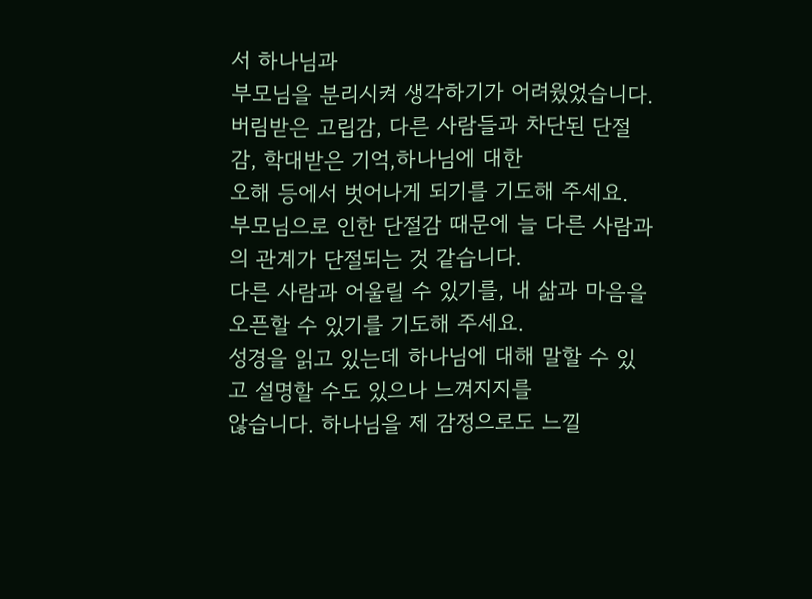서 하나님과
부모님을 분리시켜 생각하기가 어려웠었습니다.
버림받은 고립감, 다른 사람들과 차단된 단절감, 학대받은 기억,하나님에 대한
오해 등에서 벗어나게 되기를 기도해 주세요.
부모님으로 인한 단절감 때문에 늘 다른 사람과의 관계가 단절되는 것 같습니다.
다른 사람과 어울릴 수 있기를, 내 삶과 마음을 오픈할 수 있기를 기도해 주세요.
성경을 읽고 있는데 하나님에 대해 말할 수 있고 설명할 수도 있으나 느껴지지를
않습니다. 하나님을 제 감정으로도 느낄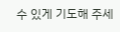수 있게 기도해 주세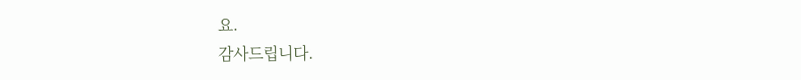요.
감사드립니다.